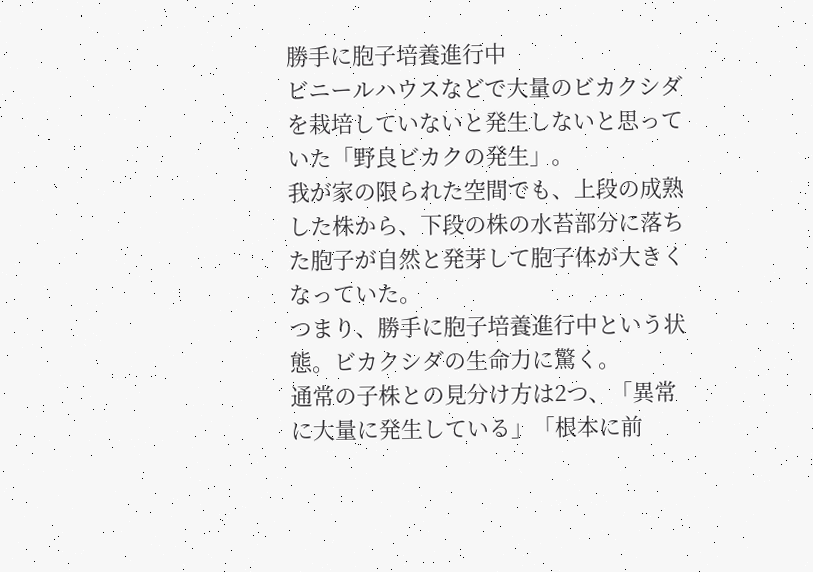勝手に胞子培養進行中
ビニールハウスなどで大量のビカクシダを栽培していないと発生しないと思っていた「野良ビカクの発生」。
我が家の限られた空間でも、上段の成熟した株から、下段の株の水苔部分に落ちた胞子が自然と発芽して胞子体が大きくなっていた。
つまり、勝手に胞子培養進行中という状態。ビカクシダの生命力に驚く。
通常の子株との見分け方は2つ、「異常に大量に発生している」「根本に前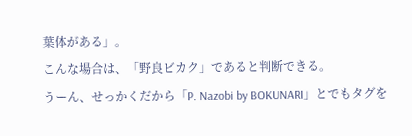葉体がある」。
こんな場合は、「野良ビカク」であると判断できる。
うーん、せっかくだから「P. Nazobi by BOKUNARI」とでもタグを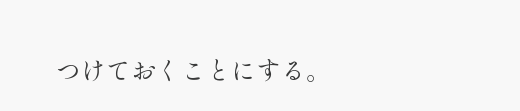つけておくことにする。